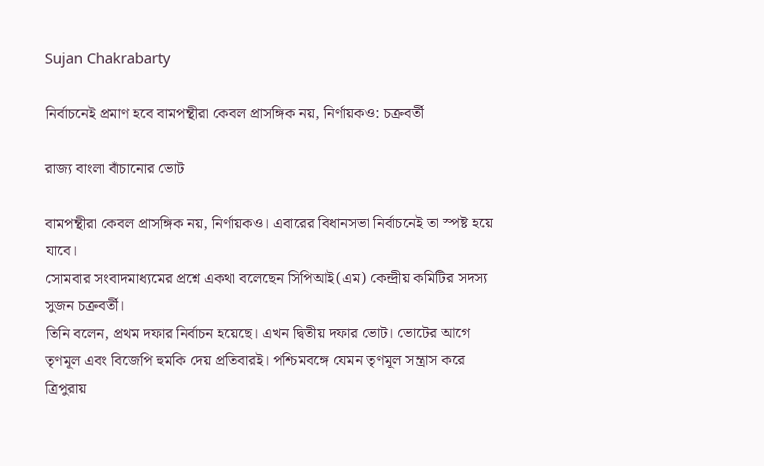Sujan Chakrabarty

নির্বাচনেই প্রমাণ হবে বামপন্থীরা কেবল প্রাসঙ্গিক নয়, নির্ণায়কও: চক্রবর্তী

রাজ্য বাংলা বাঁচানোর ভোট

বামপন্থীরা কেবল প্রাসঙ্গিক নয়, নির্ণায়কও। এবারের বিধানসভা নির্বাচনেই তা স্পষ্ট হয়ে যাবে।
সোমবার সংবাদমাধ্যমের প্রশ্নে একথা বলেছেন সিপিআই(এম) কেন্দ্রীয় কমিটির সদস্য সুজন চক্রবর্তী।
তিনি বলেন, প্রথম দফার নির্বাচন হয়েছে। এখন দ্বিতীয় দফার ভোট। ভোটের আগে তৃণমূল এবং বিজেপি হুমকি দেয় প্রতিবারই। পশ্চিমবঙ্গে যেমন তৃণমূল সন্ত্রাস করে ত্রিপুরায়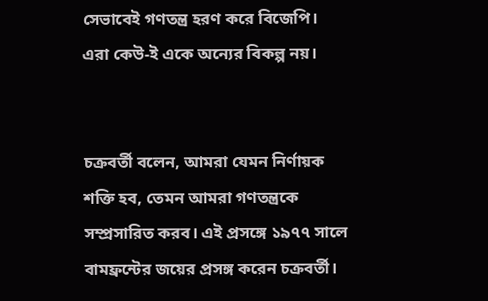সেভাবেই গণতন্ত্র হরণ করে বিজেপি। এরা কেউ-ই একে অন্যের বিকল্প নয়।


চক্রবর্তী বলেন, আমরা যেমন নির্ণায়ক শক্তি হব, তেমন আমরা গণতন্ত্রকে সম্প্রসারিত করব। এই প্রসঙ্গে ১৯৭৭ সালে বামফ্রন্টের জয়ের প্রসঙ্গ করেন চক্রবর্তী।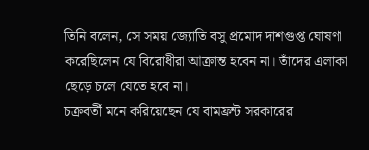তিনি বলেন, সে সময় জ্যোতি বসু প্রমোদ দাশগুপ্ত ঘোষণা করেছিলেন যে বিরোধীরা আক্রান্ত হবেন না। তাঁদের এলাকা ছেড়ে চলে যেতে হবে না।
চক্রবর্তী মনে করিয়েছেন যে বামফ্রন্ট সরকারের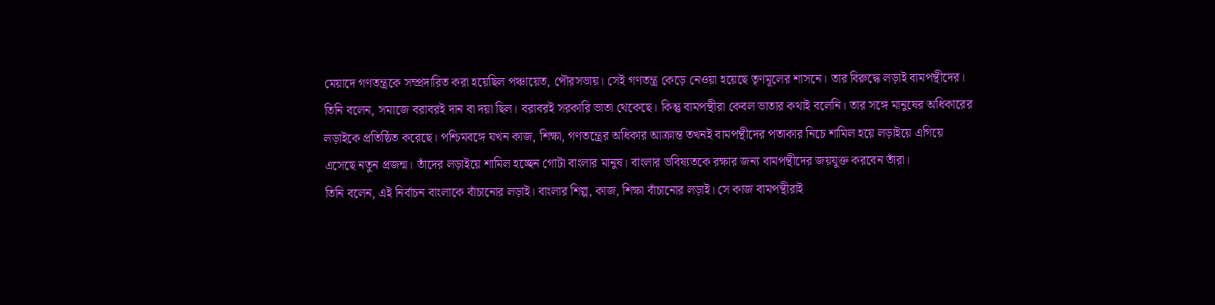মেয়াদে গণতন্ত্রকে সম্প্রদারিত করা হয়েছিল পঞ্চায়েত, পৌরসভায়। সেই গণতন্ত্র কেড়ে নেওয়া হয়েছে তৃণমূলের শাসনে। তার বিরুদ্ধে লড়াই বামপন্থীদের।
তিনি বলেন, সমাজে বরাবরই দান বা দয়া ছিল। বরাবরই সরকারি ভাতা থেকেছে। কিন্তু বামপন্থীরা কেবল ভাতার কথাই বলেনি। তার সঙ্গে মানুষের অধিকারের লড়াইকে প্রতিষ্ঠিত করেছে। পশ্চিমবঙ্গে যখন কাজ, শিক্ষা, গণতন্ত্রের অধিকার আক্রান্ত তখনই বামপন্থীদের পতাকার নিচে শামিল হয়ে লড়াইয়ে এগিয়ে এসেছে নতুন প্রজন্ম। তাঁদের লড়াইয়ে শামিল হচ্ছেন গোটা বাংলার মানুষ। বাংলার ভবিষ্যতকে রক্ষার জন্য বামপন্থীদের জয়যুক্ত করবেন তাঁরা।
তিনি বলেন, এই নির্বাচন বাংলাকে বাঁচানোর লড়াই। বাংলার শিল্প, কাজ, শিক্ষা বাঁচানোর লড়াই। সে কাজ বামপন্থীরাই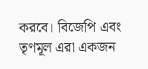করবে। বিজেপি এবং তৃণমূল এরা একজন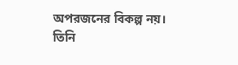অপরজনের বিকল্প নয়।
তিনি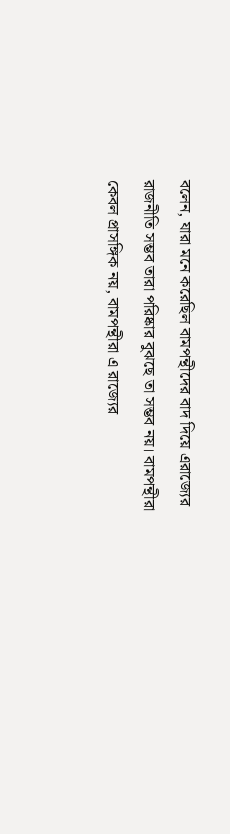বলেন, যারা মনে করেছিল বামপন্থীদের বাদ দিয়ে এরাজ্যের রাজনীতি সম্ভব তারা পরিষ্কার বুঝছে তা সম্ভব নয়। বামপন্থীরা কেবল প্রাসঙ্গিক নয়, বামপন্থীরা এ রাজ্যের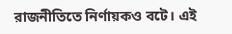রাজনীতিতে নির্ণায়কও বটে। এই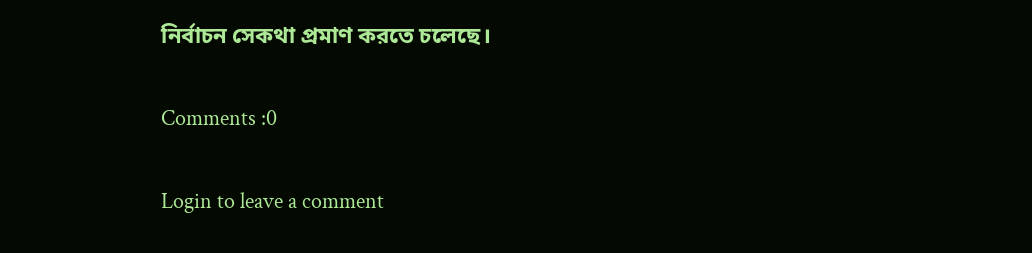নির্বাচন সেকথা প্রমাণ করতে চলেছে।

Comments :0

Login to leave a comment